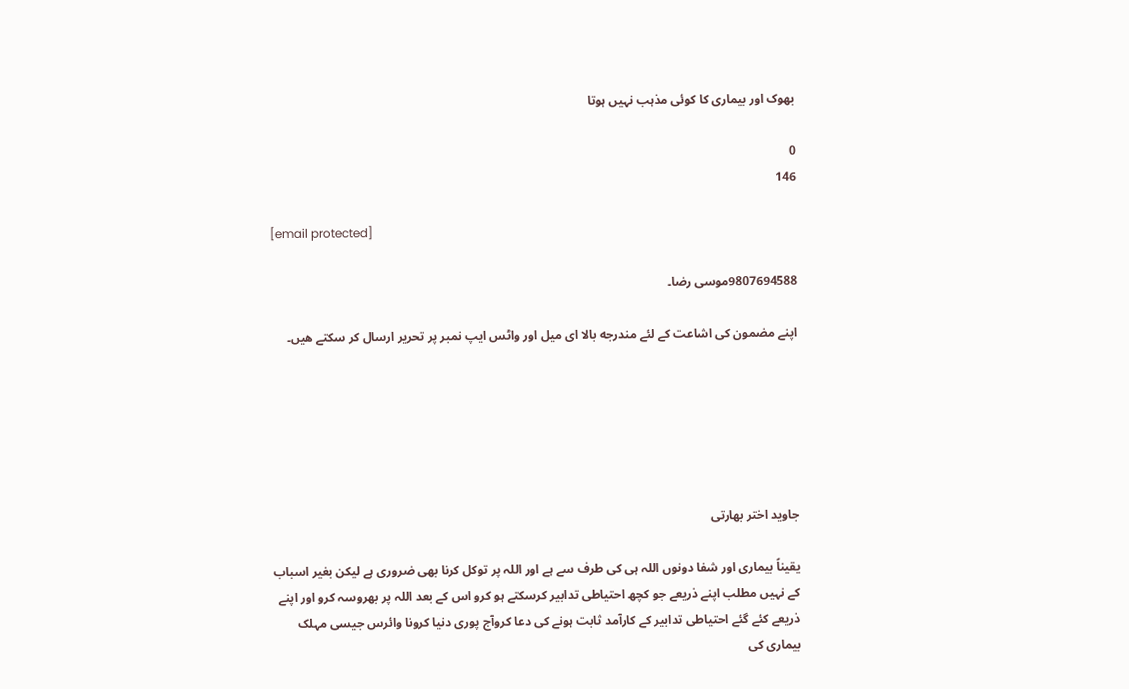بھوک اور بیماری کا کوئی مذہب نہیں ہوتا

0
146

[email protected]

9807694588موسی رضا۔

اپنے مضمون كی اشاعت كے لئے مندرجه بالا ای میل اور واٹس ایپ نمبر پر تحریر ارسال كر سكتے هیں۔






جاوید اختر بھارتی

یقیناً بیماری اور شفا دونوں اللہ ہی کی طرف سے ہے اور اللہ پر توکل کرنا بھی ضروری ہے لیکن بغیر اسباب کے نہیں مطلب اپنے ذریعے جو کچھ احتیاطی تدابیر کرسکتے ہو کرو اس کے بعد اللہ پر بھروسہ کرو اور اپنے ذریعے کئے گئے احتیاطی تدابیر کے کارآمد ثابت ہونے کی دعا کروآج پوری دنیا کرونا وائرس جیسی مہلک بیماری کی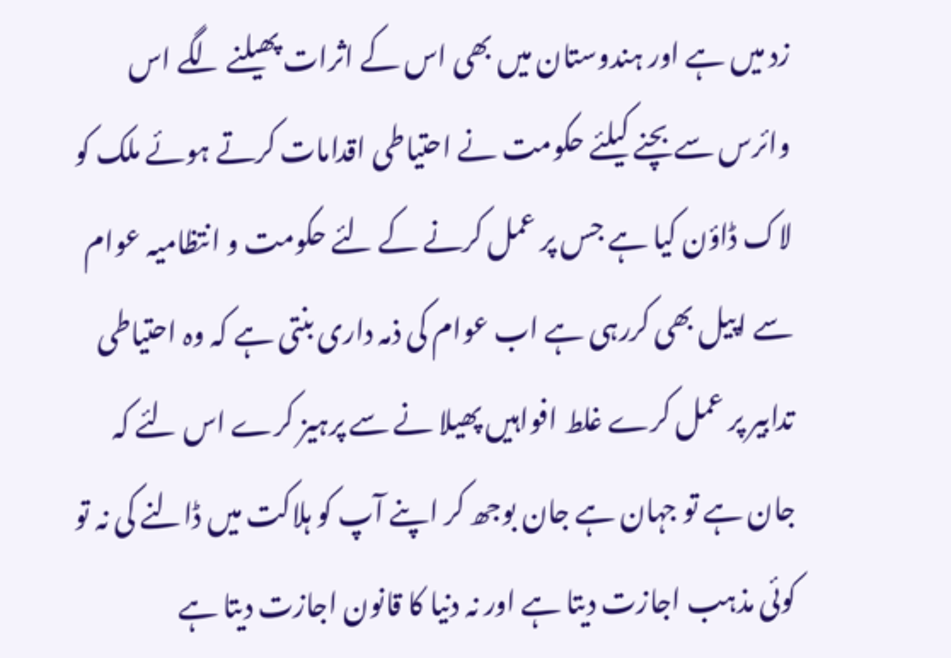زد میں ہے اور ہندوستان میں بھی اس کے اثرات پھیلنے لگے اس وائرس سے بچنے کیلئے حکومت نے احتیاطی اقدامات کرتے ہوئے ملک کو لاک ڈاؤن کیا ہے جس پر عمل کرنے کے لئے حکومت و انتظامیہ عوام سے اپیل بھی کررہی ہے اب عوام کی ذمہ داری بنتی ہے کہ وہ احتیاطی تدابیر پر عمل کرے غلط افواہیں پھیلا نے سے پرہیز کرے اس لئے کہ جان ہے تو جہان ہے جان بوجھ کر اپنے آپ کو ہلاکت میں ڈالنے کی نہ تو کوئی مذہب اجازت دیتا ہے اور نہ دنیا کا قانون اجازت دیتا ہے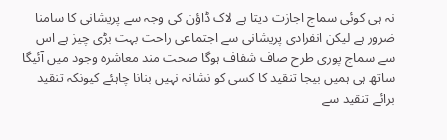نہ ہی کوئی سماج اجازت دیتا ہے لاک ڈاؤن کی وجہ سے پریشانی کا سامنا ضرور ہے لیکن انفرادی پریشانی سے اجتماعی راحت بہت بڑی چیز ہے اس سے سماج پوری طرح صاف شفاف ہوگا صحت مند معاشرہ وجود میں آئیگا ساتھ ہی ہمیں بیجا تنقید کا کسی کو نشانہ نہیں بنانا چاہئے کیونکہ تنقید برائے تنقید سے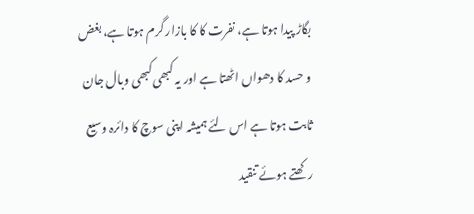بگاڑ پیدا ہوتا ہے، نفرت کا کا بازار گرم ہوتا ہے، بغض و حسد کا دھواں اٹھتا ہے اور یہ کبھی کبھی وبال جان ثابت ہوتا ہے اس لئے ہمیشہ اپنی سوچ کا دائرہ وسیع رکھتے ہوئے تنقید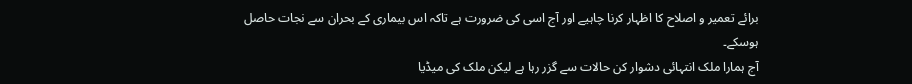برائے تعمیر و اصلاح کا اظہار کرنا چاہیے اور آج اسی کی ضرورت ہے تاکہ اس بیماری کے بحران سے نجات حاصل ہوسکے۔
آج ہمارا ملک انتہائی دشوار کن حالات سے گزر رہا ہے لیکن ملک کی میڈیا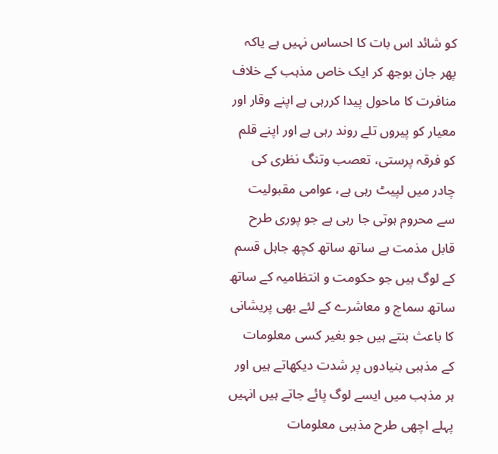کو شائد اس بات کا احساس نہیں ہے یاکہ پھر جان بوجھ کر ایک خاص مذہب کے خلاف منافرت کا ماحول پیدا کررہی ہے اپنے وقار اور معیار کو پیروں تلے روند رہی ہے اور اپنے قلم کو فرقہ پرستی، تعصب وتنگ نظری کی چادر میں لپیٹ رہی ہے، عوامی مقبولیت سے محروم ہوتی جا رہی ہے جو پوری طرح قابل مذمت ہے ساتھ ساتھ کچھ جاہل قسم کے لوگ ہیں جو حکومت و انتظامیہ کے ساتھ ساتھ سماج و معاشرے کے لئے بھی پریشانی کا باعث بنتے ہیں جو بغیر کسی معلومات کے مذہبی بنیادوں پر شدت دیکھاتے ہیں اور ہر مذہب میں ایسے لوگ پائے جاتے ہیں انہیں پہلے اچھی طرح مذہبی معلومات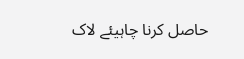حاصل کرنا چاہیئے لاک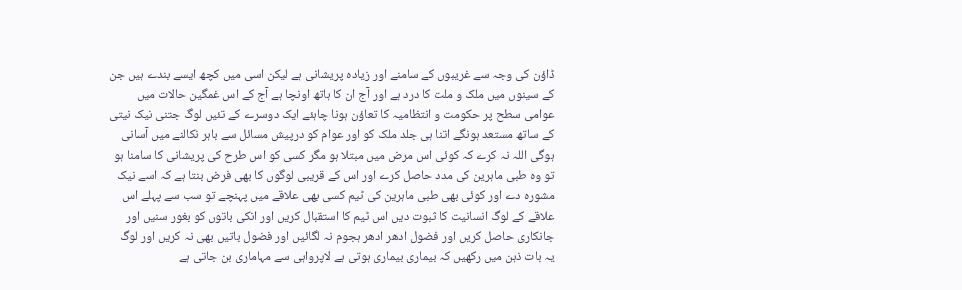ڈاؤن کی وجہ سے غریبوں کے سامنے اور زیادہ پریشانی ہے لیکن اسی میں کچھ ایسے بندے ہیں جن کے سینوں میں ملک و ملت کا درد ہے اور آج ان کا ہاتھ اونچا ہے آج کے اس غمگین حالات میں عوامی سطح پر حکومت و انتظامیہ کا تعاؤن ہونا چاہئے ایک دوسرے کے تئیں لوگ جتنی نیک نیتی کے ساتھ مستعد ہونگے اتنا ہی جلد ملک کو اور عوام کو درپیش مسائل سے باہر نکالنے میں آسانی ہوگی اللہ نہ کرے کہ کوئی اس مرض میں مبتلا ہو مگر کسی کو اس طرح کی پریشانی کا سامنا ہو تو وہ طبی ماہرین کی مدد حاصل کرے اور اس کے قریبی لوگوں کا بھی فرض بنتا ہے کہ اسے نیک مشورہ دے اور کوئی بھی طبی ماہرین کی ٹیم کسی بھی علاقے میں پہنچے تو سب سے پہلے اس علاقے کے لوگ انسانیت کا ثبوت دیں اس ٹیم کا استقبال کریں اور انکی باتوں کو بغور سنیں اور جانکاری حاصل کریں اور فضول ادھر ادھر ہجوم نہ لگائیں اور فضول باتیں بھی نہ کریں اور لوگ یہ بات ذہن میں رکھیں کہ بیماری بیماری ہوتی ہے لاپرواہی سے مہاماری بن جاتی ہے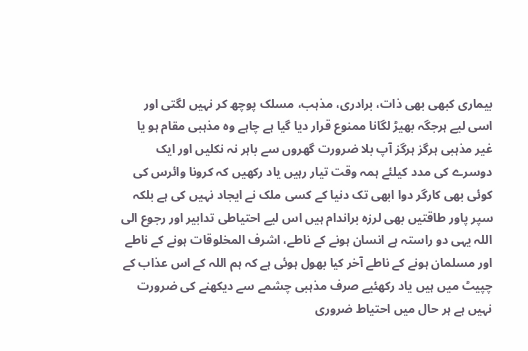بیماری کبھی بھی ذات، برادری، مذہب، مسلک پوچھ کر نہیں لگتی اور اسی لیے ہرجگہ بھیڑ لگانا ممنوع قرار دیا گیا ہے چاہے وہ مذہبی مقام ہو یا غیر مذہبی ہرگز ہرگز آپ بلا ضرورت گھروں سے باہر نہ نکلیں اور ایک دوسرے کی مدد کیلئے ہمہ وقت تیار رہیں یاد رکھیں کہ کرونا وائرس کی کوئی بھی کارگر دوا ابھی تک دنیا کے کسی ملک نے ایجاد نہیں کی ہے بلکہ سپر پاور طاقتیں بھی لرزہ براندام ہیں اس لیے احتیاطی تدابیر اور رجوع الی اللہ یہی دو راستہ ہے انسان ہونے کے ناطے، اشرف المخلوقات ہونے کے ناطے اور مسلمان ہونے کے ناطے آخر کیا بھول ہوئی ہے کہ ہم اللہ کے اس عذاب کے چپیٹ میں ہیں یاد رکھئیے صرف مذہبی چشمے سے دیکھنے کی ضرورت نہیں ہے ہر حال میں احتیاط ضروری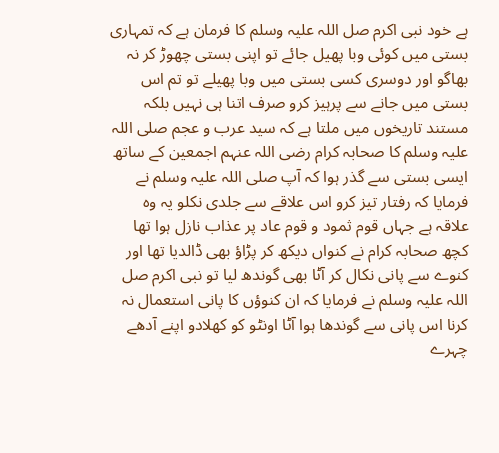ہے خود نبی اکرم صل اللہ علیہ وسلم کا فرمان ہے کہ تمہاری بستی میں کوئی وبا پھیل جائے تو اپنی بستی چھوڑ کر نہ بھاگو اور دوسری کسی بستی میں وبا پھیلے تو تم اس بستی میں جانے سے پرہیز کرو صرف اتنا ہی نہیں بلکہ مستند تاریخوں میں ملتا ہے کہ سید عرب و عجم صلی اللہ علیہ وسلم کا صحابہ کرام رضی اللہ عنہم اجمعین کے ساتھ ایسی بستی سے گذر ہوا کہ آپ صلی اللہ علیہ وسلم نے فرمایا کہ رفتار تیز کرو اس علاقے سے جلدی نکلو یہ وہ علاقہ ہے جہاں قوم ثمود و قوم عاد پر عذاب نازل ہوا تھا کچھ صحابہ کرام نے کنواں دیکھ کر پڑاؤ بھی ڈالدیا تھا اور کنوے سے پانی نکال کر آٹا بھی گوندھ لیا تو نبی اکرم صل اللہ علیہ وسلم نے فرمایا کہ ان کنوؤں کا پانی استعمال نہ کرنا اس پانی سے گوندھا ہوا آٹا اونٹو کو کھلادو اپنے آدھے چہرے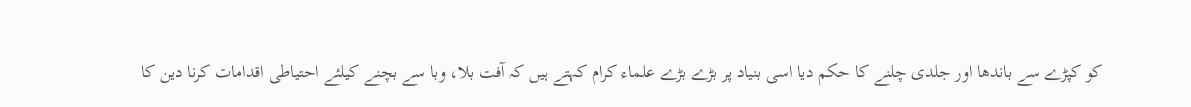کو کپڑے سے باندھا اور جلدی چلنے کا حکم دیا اسی بنیاد پر بڑے بڑے علماء کرام کہتے ہیں کہ آفت بلا، وبا سے بچنے کیلئے احتیاطی اقدامات کرنا دین کا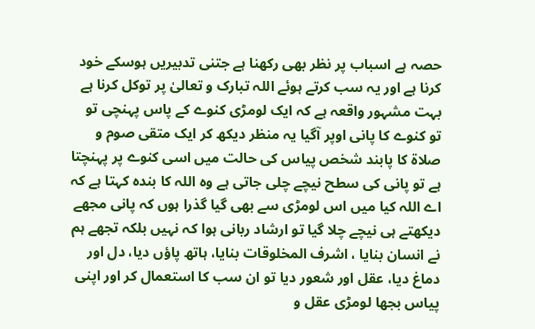حصہ ہے اسباب پر نظر بھی رکھنا ہے جتنی تدبیریں ہوسکے خود کرنا ہے اور یہ سب کرتے ہوئے اللہ تبارک و تعالیٰ پر توکل کرنا ہے بہت مشہور واقعہ ہے کہ ایک لومڑی کنوے کے پاس پہنچی تو تو کنوے کا پانی اوپر آگیا یہ منظر دیکھ کر ایک متقی صوم و صلاۃ کا پابند شخص پیاس کی حالت میں اسی کنوے پر پہنچتا ہے تو پانی کی سطح نیچے چلی جاتی ہے وہ اللہ کا بندہ کہتا ہے کہ اے اللہ کیا میں اس لومڑی سے بھی گیا گذرا ہوں کہ پانی مجھے دیکھتے ہی نیچے چلا گیا تو ارشاد ربانی ہوا کہ نہیں بلکہ تجھے ہم نے انسان بنایا ، اشرف المخلوقات بنایا، ہاتھ پاؤں دیا، دل اور دماغ دیا، عقل اور شعور دیا تو ان سب کا استعمال کر اور اپنی پیاس بجھا لومڑی عقل و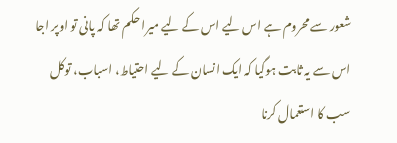شعور سے محروم ہے اس لیے اس کے لیے میرا حکم تھا کہ پانی تو اوپر اجا اس سے یہ ثابت ہوگیا کہ ایک انسان کے لیے احتیاط، اسباب، توکل سب کا استعمال کرنا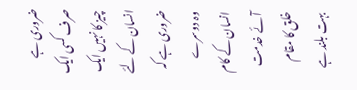ضروری ہے صرف کسی ایک چیز کا نہیں ایک انسان کے لئے ضروری ہے کہ وہ دوسرے انسان کے کام آئے خدمت خلق کا مقام بہت بلند ہے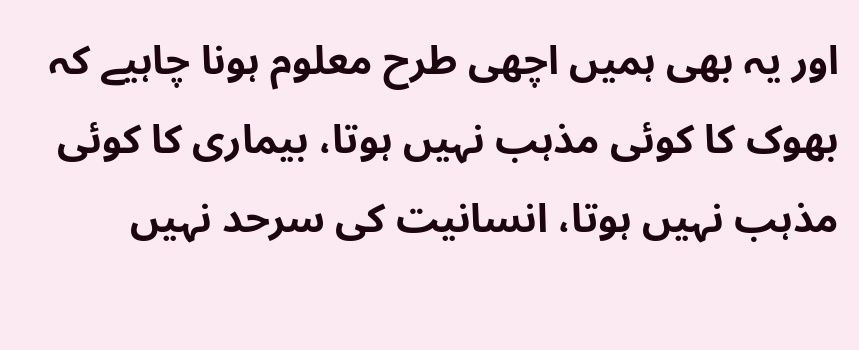اور یہ بھی ہمیں اچھی طرح معلوم ہونا چاہیے کہ بھوک کا کوئی مذہب نہیں ہوتا، بیماری کا کوئی مذہب نہیں ہوتا، انسانیت کی سرحد نہیں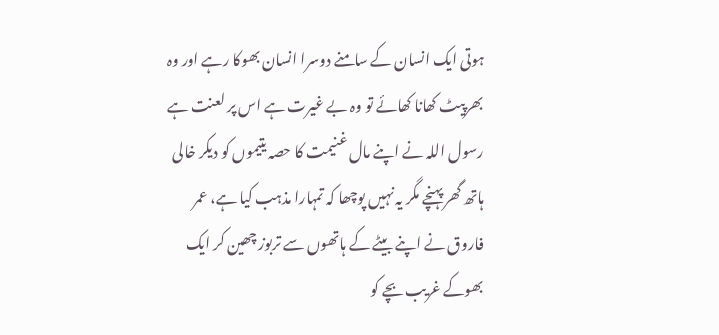ہوتی ایک انسان کے سامنے دوسرا انسان بھوکا رہے اور وہ بھرپیٹ کھانا کھائے تو وہ بے غیرت ہے اس پر لعنت ہے رسول اللہ نے اپنے مال غنیمت کا حصہ یتیموں کو دیکر خالی ہاتھ گھر پہنچے مگر یہ نہیں پوچھا کہ تمہارا مذہب کیا ہے، عمر فاروق نے اپنے بیٹے کے ہاتھوں سے تربوز چھین کر ایک بھوکے غریب بچے کو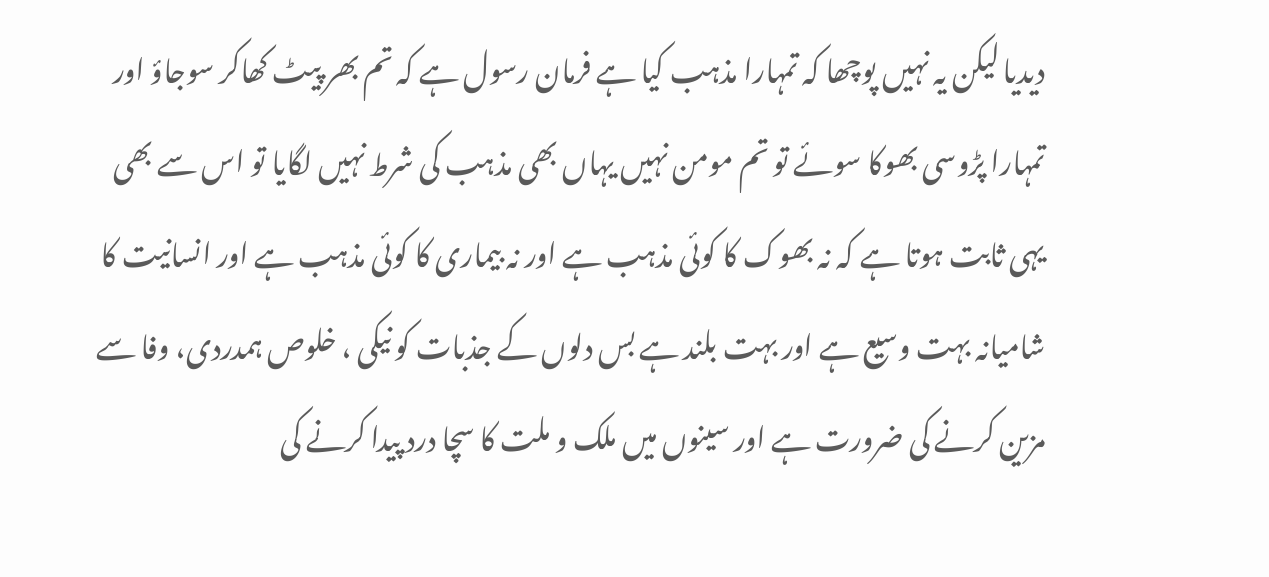دیدیا لیکن یہ نہیں پوچھا کہ تمہارا مذہب کیا ہے فرمان رسول ہے کہ تم بھر پیٹ کھاکر سوجاؤ اور تمہارا پڑوسی بھوکا سوئے تو تم مومن نہیں یہاں بھی مذہب کی شرط نہیں لگایا تو اس سے بھی یہی ثابت ہوتا ہے کہ نہ بھوک کا کوئی مذہب ہے اور نہ بیماری کا کوئی مذہب ہے اور انسانیت کا شامیانہ بہت وسیع ہے اور بہت بلند ہے بس دلوں کے جذبات کو نیکی ، خلوص ہمدردی، وفا سے مزین کرنے کی ضرورت ہے اور سینوں میں ملک و ملت کا سچا درد پیدا کرنے کی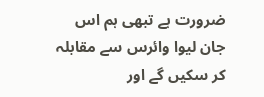ضرورت ہے تبھی ہم اس جان لیوا وائرس سے مقابلہ کر سکیں گے اور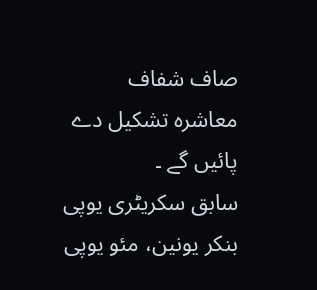صاف شفاف معاشرہ تشکیل دے پائیں گے ۔
سابق سکریٹری یوپی بنکر یونین، مئو یوپی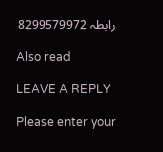رابطہ 8299579972

Also read

LEAVE A REPLY

Please enter your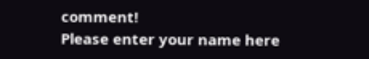comment!
Please enter your name here